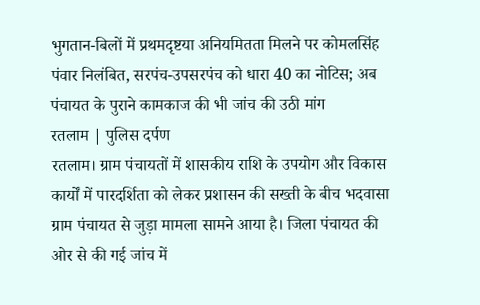भुगतान-बिलों में प्रथमदृष्टया अनियमितता मिलने पर कोमलसिंह पंवार निलंबित, सरपंच-उपसरपंच को धारा 40 का नोटिस; अब पंचायत के पुराने कामकाज की भी जांच की उठी मांग
रतलाम | पुलिस दर्पण
रतलाम। ग्राम पंचायतों में शासकीय राशि के उपयोग और विकास कार्यों में पारदर्शिता को लेकर प्रशासन की सख्ती के बीच भदवासा ग्राम पंचायत से जुड़ा मामला सामने आया है। जिला पंचायत की ओर से की गई जांच में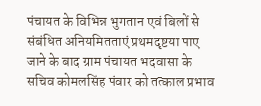पंचायत के विभिन्न भुगतान एवं बिलों से संबंधित अनियमितताएं प्रथमदृष्टया पाए जाने के बाद ग्राम पंचायत भदवासा के सचिव कोमलसिंह पंवार को तत्काल प्रभाव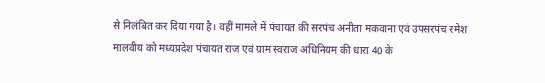से निलंबित कर दिया गया है। वहीं मामले में पंचायत की सरपंच अनीता मकवाना एवं उपसरपंच रमेश मालवीय को मध्यप्रदेश पंचायत राज एवं ग्राम स्वराज अधिनियम की धारा 40 के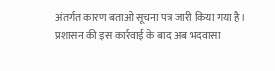अंतर्गत कारण बताओ सूचना पत्र जारी किया गया है।
प्रशासन की इस कार्रवाई के बाद अब भदवासा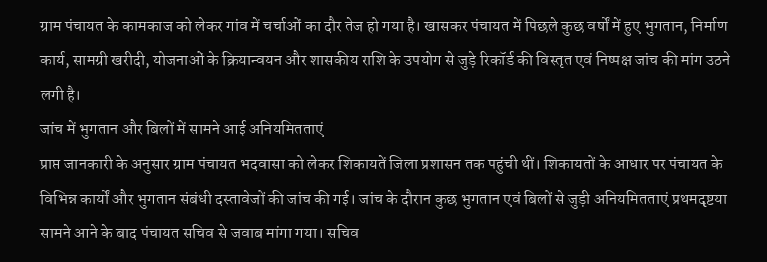ग्राम पंचायत के कामकाज को लेकर गांव में चर्चाओं का दौर तेज हो गया है। खासकर पंचायत में पिछले कुछ वर्षों में हुए भुगतान, निर्माण कार्य, सामग्री खरीदी, योजनाओं के क्रियान्वयन और शासकीय राशि के उपयोग से जुड़े रिकॉर्ड की विस्तृत एवं निष्पक्ष जांच की मांग उठने लगी है।
जांच में भुगतान और बिलों में सामने आई अनियमितताएं
प्राप्त जानकारी के अनुसार ग्राम पंचायत भदवासा को लेकर शिकायतें जिला प्रशासन तक पहुंची थीं। शिकायतों के आधार पर पंचायत के विभिन्न कार्यों और भुगतान संबंधी दस्तावेजों की जांच की गई। जांच के दौरान कुछ भुगतान एवं बिलों से जुड़ी अनियमितताएं प्रथमदृष्टया सामने आने के बाद पंचायत सचिव से जवाब मांगा गया। सचिव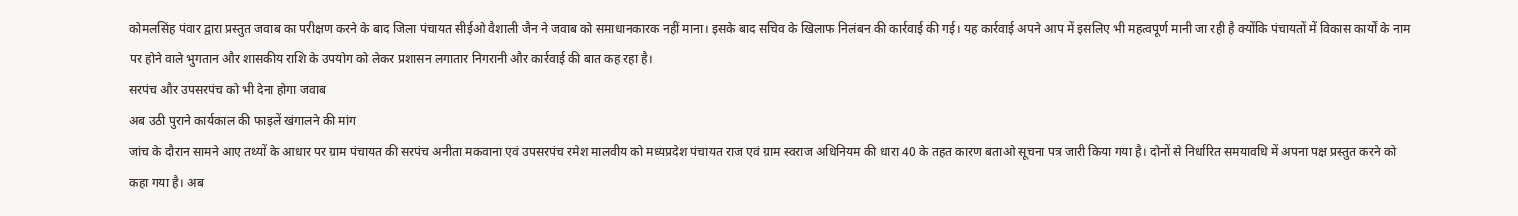कोमलसिंह पंवार द्वारा प्रस्तुत जवाब का परीक्षण करने के बाद जिला पंचायत सीईओ वैशाली जैन ने जवाब को समाधानकारक नहीं माना। इसके बाद सचिव के खिलाफ निलंबन की कार्रवाई की गई। यह कार्रवाई अपने आप में इसलिए भी महत्वपूर्ण मानी जा रही है क्योंकि पंचायतों में विकास कार्यों के नाम पर होने वाले भुगतान और शासकीय राशि के उपयोग को लेकर प्रशासन लगातार निगरानी और कार्रवाई की बात कह रहा है।
सरपंच और उपसरपंच को भी देना होगा जवाब
अब उठी पुराने कार्यकाल की फाइलें खंगालने की मांग
जांच के दौरान सामने आए तथ्यों के आधार पर ग्राम पंचायत की सरपंच अनीता मकवाना एवं उपसरपंच रमेश मालवीय को मध्यप्रदेश पंचायत राज एवं ग्राम स्वराज अधिनियम की धारा 40 के तहत कारण बताओ सूचना पत्र जारी किया गया है। दोनों से निर्धारित समयावधि में अपना पक्ष प्रस्तुत करने को कहा गया है। अब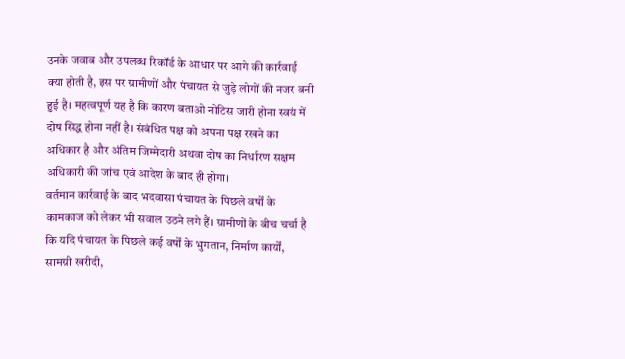उनके जवाब और उपलब्ध रिकॉर्ड के आधार पर आगे की कार्रवाई क्या होती है, इस पर ग्रामीणों और पंचायत से जुड़े लोगों की नजर बनी हुई है। महत्वपूर्ण यह है कि कारण बताओ नोटिस जारी होना स्वयं में दोष सिद्ध होना नहीं है। संबंधित पक्ष को अपना पक्ष रखने का अधिकार है और अंतिम जिम्मेदारी अथवा दोष का निर्धारण सक्षम अधिकारी की जांच एवं आदेश के बाद ही होगा।
वर्तमान कार्रवाई के बाद भदवासा पंचायत के पिछले वर्षों के कामकाज को लेकर भी सवाल उठने लगे हैं। ग्रामीणों के बीच चर्चा है कि यदि पंचायत के पिछले कई वर्षों के भुगतान, निर्माण कार्यों, सामग्री खरीदी,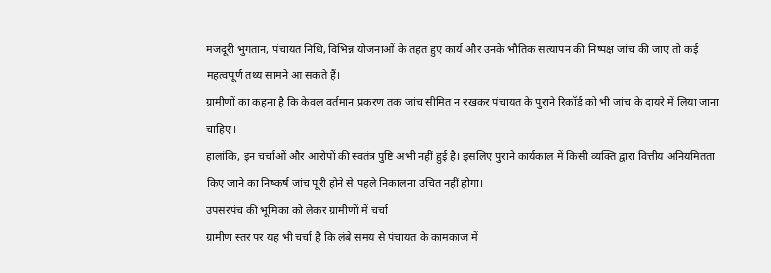मजदूरी भुगतान, पंचायत निधि, विभिन्न योजनाओं के तहत हुए कार्य और उनके भौतिक सत्यापन की निष्पक्ष जांच की जाए तो कई महत्वपूर्ण तथ्य सामने आ सकते हैं।
ग्रामीणों का कहना है कि केवल वर्तमान प्रकरण तक जांच सीमित न रखकर पंचायत के पुराने रिकॉर्ड को भी जांच के दायरे में लिया जाना चाहिए।
हालांकि, इन चर्चाओं और आरोपों की स्वतंत्र पुष्टि अभी नहीं हुई है। इसलिए पुराने कार्यकाल में किसी व्यक्ति द्वारा वित्तीय अनियमितता किए जाने का निष्कर्ष जांच पूरी होने से पहले निकालना उचित नहीं होगा।
उपसरपंच की भूमिका को लेकर ग्रामीणों में चर्चा
ग्रामीण स्तर पर यह भी चर्चा है कि लंबे समय से पंचायत के कामकाज में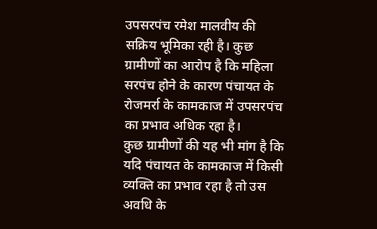उपसरपंच रमेश मालवीय की सक्रिय भूमिका रही है। कुछ ग्रामीणों का आरोप है कि महिला सरपंच होने के कारण पंचायत के रोजमर्रा के कामकाज में उपसरपंच का प्रभाव अधिक रहा है।
कुछ ग्रामीणों की यह भी मांग है कि यदि पंचायत के कामकाज में किसी व्यक्ति का प्रभाव रहा है तो उस अवधि के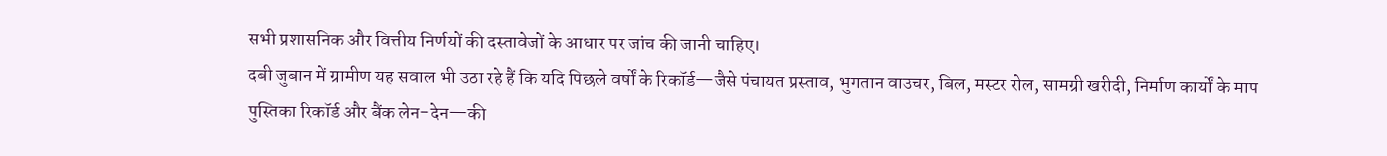सभी प्रशासनिक और वित्तीय निर्णयों की दस्तावेजों के आधार पर जांच की जानी चाहिए।
दबी जुबान में ग्रामीण यह सवाल भी उठा रहे हैं कि यदि पिछले वर्षों के रिकॉर्ड—जैसे पंचायत प्रस्ताव, भुगतान वाउचर, बिल, मस्टर रोल, सामग्री खरीदी, निर्माण कार्यों के माप पुस्तिका रिकॉर्ड और बैंक लेन-देन—की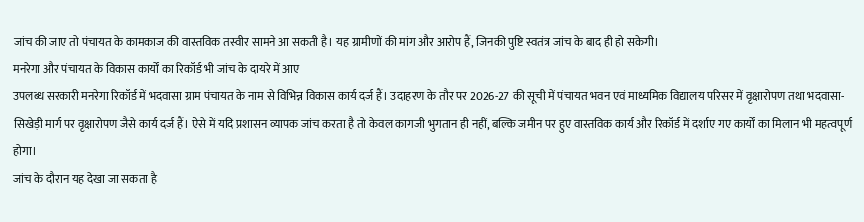जांच की जाए तो पंचायत के कामकाज की वास्तविक तस्वीर सामने आ सकती है। यह ग्रामीणों की मांग और आरोप हैं, जिनकी पुष्टि स्वतंत्र जांच के बाद ही हो सकेगी।
मनरेगा और पंचायत के विकास कार्यों का रिकॉर्ड भी जांच के दायरे में आए
उपलब्ध सरकारी मनरेगा रिकॉर्ड में भदवासा ग्राम पंचायत के नाम से विभिन्न विकास कार्य दर्ज हैं। उदाहरण के तौर पर 2026-27 की सूची में पंचायत भवन एवं माध्यमिक विद्यालय परिसर में वृक्षारोपण तथा भदवासा-सिखेड़ी मार्ग पर वृक्षारोपण जैसे कार्य दर्ज हैं। ऐसे में यदि प्रशासन व्यापक जांच करता है तो केवल कागजी भुगतान ही नहीं, बल्कि जमीन पर हुए वास्तविक कार्य और रिकॉर्ड में दर्शाए गए कार्यों का मिलान भी महत्वपूर्ण होगा।
जांच के दौरान यह देखा जा सकता है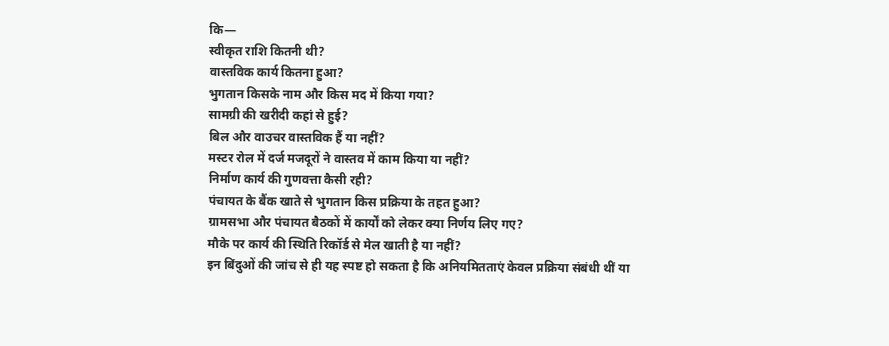कि—
स्वीकृत राशि कितनी थी?
वास्तविक कार्य कितना हुआ?
भुगतान किसके नाम और किस मद में किया गया?
सामग्री की खरीदी कहां से हुई?
बिल और वाउचर वास्तविक हैं या नहीं?
मस्टर रोल में दर्ज मजदूरों ने वास्तव में काम किया या नहीं?
निर्माण कार्य की गुणवत्ता कैसी रही?
पंचायत के बैंक खाते से भुगतान किस प्रक्रिया के तहत हुआ?
ग्रामसभा और पंचायत बैठकों में कार्यों को लेकर क्या निर्णय लिए गए?
मौके पर कार्य की स्थिति रिकॉर्ड से मेल खाती है या नहीं?
इन बिंदुओं की जांच से ही यह स्पष्ट हो सकता है कि अनियमितताएं केवल प्रक्रिया संबंधी थीं या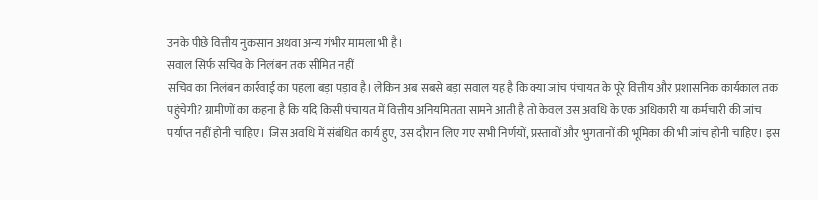उनके पीछे वित्तीय नुकसान अथवा अन्य गंभीर मामला भी है।
सवाल सिर्फ सचिव के निलंबन तक सीमित नहीं
सचिव का निलंबन कार्रवाई का पहला बड़ा पड़ाव है। लेकिन अब सबसे बड़ा सवाल यह है कि क्या जांच पंचायत के पूरे वित्तीय और प्रशासनिक कार्यकाल तक पहुंचेगी? ग्रामीणों का कहना है कि यदि किसी पंचायत में वित्तीय अनियमितता सामने आती है तो केवल उस अवधि के एक अधिकारी या कर्मचारी की जांच पर्याप्त नहीं होनी चाहिए। जिस अवधि में संबंधित कार्य हुए, उस दौरान लिए गए सभी निर्णयों, प्रस्तावों और भुगतानों की भूमिका की भी जांच होनी चाहिए। इस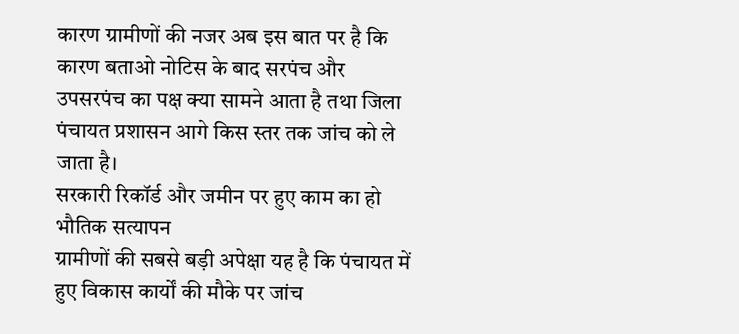कारण ग्रामीणों की नजर अब इस बात पर है कि कारण बताओ नोटिस के बाद सरपंच और उपसरपंच का पक्ष क्या सामने आता है तथा जिला पंचायत प्रशासन आगे किस स्तर तक जांच को ले जाता है।
सरकारी रिकॉर्ड और जमीन पर हुए काम का हो भौतिक सत्यापन
ग्रामीणों की सबसे बड़ी अपेक्षा यह है कि पंचायत में हुए विकास कार्यों की मौके पर जांच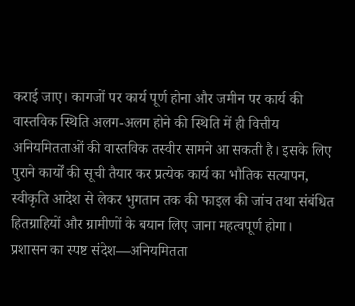कराई जाए। कागजों पर कार्य पूर्ण होना और जमीन पर कार्य की वास्तविक स्थिति अलग-अलग होने की स्थिति में ही वित्तीय अनियमितताओं की वास्तविक तस्वीर सामने आ सकती है। इसके लिए पुराने कार्यों की सूची तैयार कर प्रत्येक कार्य का भौतिक सत्यापन, स्वीकृति आदेश से लेकर भुगतान तक की फाइल की जांच तथा संबंधित हितग्राहियों और ग्रामीणों के बयान लिए जाना महत्वपूर्ण होगा।
प्रशासन का स्पष्ट संदेश—अनियमितता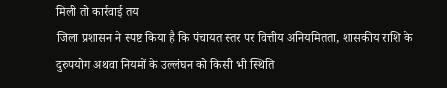मिली तो कार्रवाई तय
जिला प्रशासन ने स्पष्ट किया है कि पंचायत स्तर पर वित्तीय अनियमितता, शासकीय राशि के दुरुपयोग अथवा नियमों के उल्लंघन को किसी भी स्थिति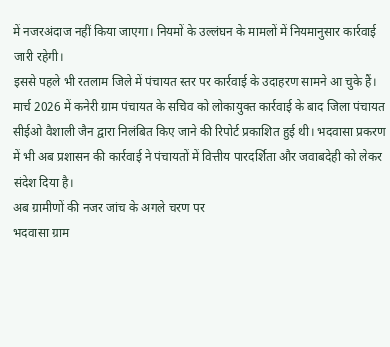में नजरअंदाज नहीं किया जाएगा। नियमों के उल्लंघन के मामलों में नियमानुसार कार्रवाई जारी रहेगी।
इससे पहले भी रतलाम जिले में पंचायत स्तर पर कार्रवाई के उदाहरण सामने आ चुके हैं। मार्च 2026 में कनेरी ग्राम पंचायत के सचिव को लोकायुक्त कार्रवाई के बाद जिला पंचायत सीईओ वैशाली जैन द्वारा निलंबित किए जाने की रिपोर्ट प्रकाशित हुई थी। भदवासा प्रकरण में भी अब प्रशासन की कार्रवाई ने पंचायतों में वित्तीय पारदर्शिता और जवाबदेही को लेकर संदेश दिया है।
अब ग्रामीणों की नजर जांच के अगले चरण पर
भदवासा ग्राम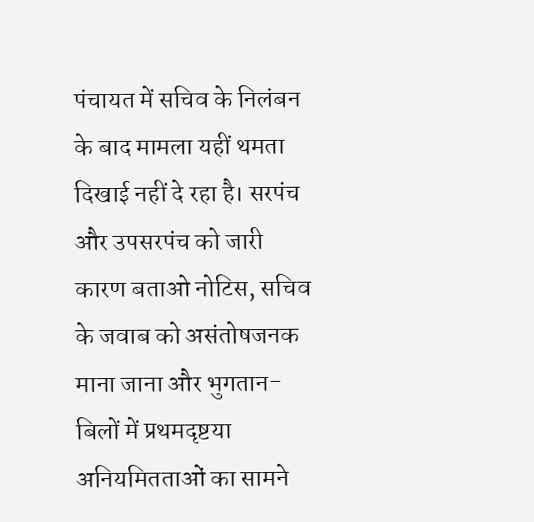पंचायत में सचिव के निलंबन के बाद मामला यहीं थमता दिखाई नहीं दे रहा है। सरपंच और उपसरपंच को जारी कारण बताओ नोटिस, सचिव के जवाब को असंतोषजनक माना जाना और भुगतान-बिलों में प्रथमदृष्टया अनियमितताओं का सामने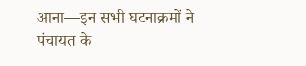आना—इन सभी घटनाक्रमों ने पंचायत के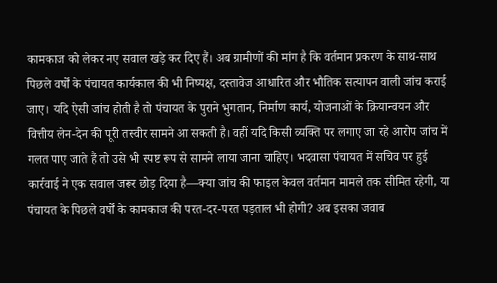कामकाज को लेकर नए सवाल खड़े कर दिए हैं। अब ग्रामीणों की मांग है कि वर्तमान प्रकरण के साथ-साथ पिछले वर्षों के पंचायत कार्यकाल की भी निष्पक्ष, दस्तावेज आधारित और भौतिक सत्यापन वाली जांच कराई जाए। यदि ऐसी जांच होती है तो पंचायत के पुराने भुगतान, निर्माण कार्य, योजनाओं के क्रियान्वयन और वित्तीय लेन-देन की पूरी तस्वीर सामने आ सकती है। वहीं यदि किसी व्यक्ति पर लगाए जा रहे आरोप जांच में गलत पाए जाते हैं तो उसे भी स्पष्ट रूप से सामने लाया जाना चाहिए। भदवासा पंचायत में सचिव पर हुई कार्रवाई ने एक सवाल जरूर छोड़ दिया है—क्या जांच की फाइल केवल वर्तमान मामले तक सीमित रहेगी, या पंचायत के पिछले वर्षों के कामकाज की परत-दर-परत पड़ताल भी होगी? अब इसका जवाब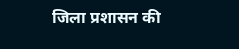जिला प्रशासन की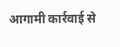आगामी कार्रवाई से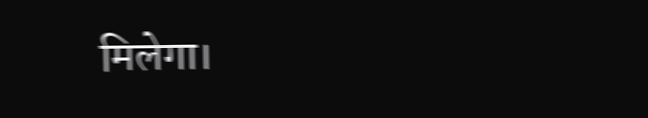मिलेगा।